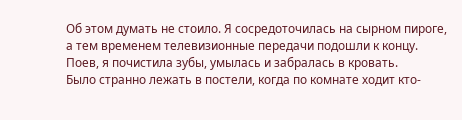Об этом думать не стоило. Я сосредоточилась на сырном пироге, а тем временем телевизионные передачи подошли к концу. Поев, я почистила зубы, умылась и забралась в кровать.
Было странно лежать в постели, когда по комнате ходит кто-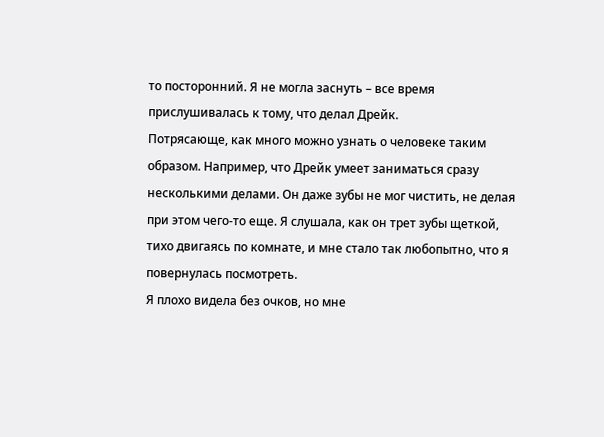то посторонний. Я не могла заснуть – все время прислушивалась к тому, что делал Дрейк.
Потрясающе, как много можно узнать о человеке таким образом. Например, что Дрейк умеет заниматься сразу несколькими делами. Он даже зубы не мог чистить, не делая при этом чего-то еще. Я слушала, как он трет зубы щеткой, тихо двигаясь по комнате, и мне стало так любопытно, что я повернулась посмотреть.
Я плохо видела без очков, но мне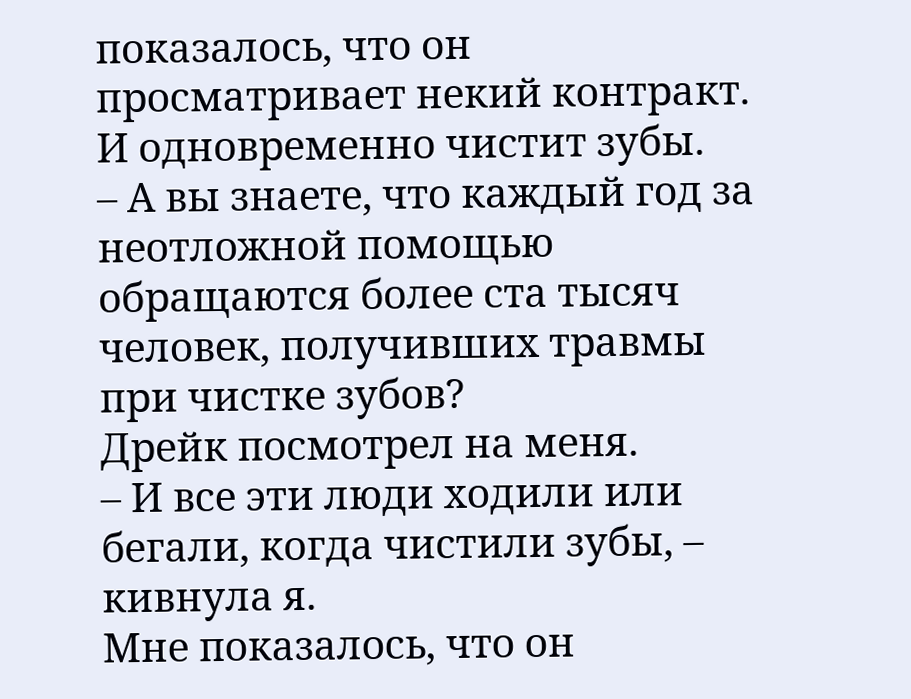показалось, что он просматривает некий контракт. И одновременно чистит зубы.
– А вы знаете, что каждый год за неотложной помощью обращаются более ста тысяч человек, получивших травмы при чистке зубов?
Дрейк посмотрел на меня.
– И все эти люди ходили или бегали, когда чистили зубы, – кивнула я.
Мне показалось, что он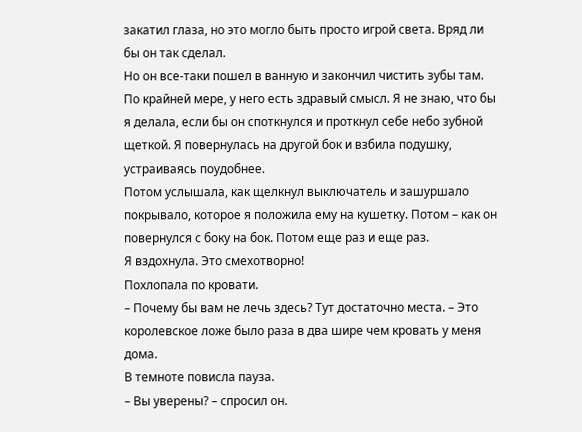закатил глаза, но это могло быть просто игрой света. Вряд ли бы он так сделал.
Но он все-таки пошел в ванную и закончил чистить зубы там. По крайней мере, у него есть здравый смысл. Я не знаю, что бы я делала, если бы он споткнулся и проткнул себе небо зубной щеткой. Я повернулась на другой бок и взбила подушку, устраиваясь поудобнее.
Потом услышала, как щелкнул выключатель и зашуршало покрывало, которое я положила ему на кушетку. Потом – как он повернулся с боку на бок. Потом еще раз и еще раз.
Я вздохнула. Это смехотворно!
Похлопала по кровати.
– Почему бы вам не лечь здесь? Тут достаточно места. – Это королевское ложе было раза в два шире чем кровать у меня дома.
В темноте повисла пауза.
– Вы уверены? – спросил он.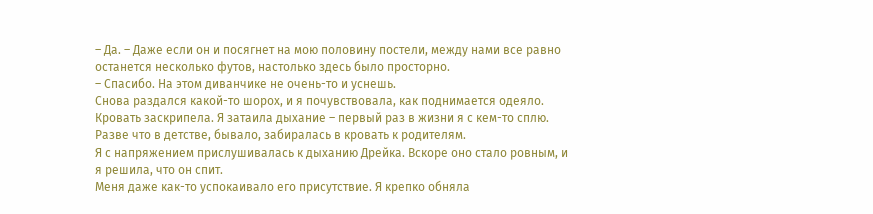– Да. – Даже если он и посягнет на мою половину постели, между нами все равно останется несколько футов, настолько здесь было просторно.
– Спасибо. На этом диванчике не очень-то и уснешь.
Снова раздался какой-то шорох, и я почувствовала, как поднимается одеяло. Кровать заскрипела. Я затаила дыхание – первый раз в жизни я с кем-то сплю. Разве что в детстве, бывало, забиралась в кровать к родителям.
Я с напряжением прислушивалась к дыханию Дрейка. Вскоре оно стало ровным, и я решила, что он спит.
Меня даже как-то успокаивало его присутствие. Я крепко обняла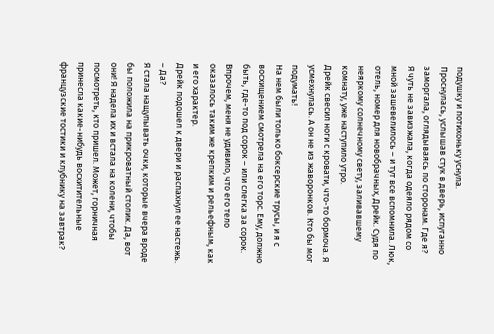подушку и потихоньку уснула.
Проснулась, услышав стук в дверь, испуганно заморгала, оглядываясь по сторонам. Где я?
Я чуть не завизжала, когда одеяло рядом со мной зашевелилось – и тут все вспомнила. Люк, отель, номер для новобрачных, Дрейк. Судя по неяркому солнечному свету, заливавшему комнату, уже наступило утро.
Дрейк свесил ноги с кровати, что-то бормоча. Я усмехнулась. А он не из жаворонков. Кто бы мог подумать!
На нем были только боксерские трусы, и я с восхищением смотрела на его торс. Ему, должно быть, где-то под сорок – или слегка за сорок. Впрочем, меня не удивило, что его тело оказалось таким же крепким и рельефным, как и его характер.
Дрейк подошел к двери и распахнул ее настежь.
– Да?
Я стала нащупывать очки, которые вчера вроде бы положила на прикроватный столик. Да, вот они! Я надела их и встала на колени, чтобы посмотреть, кто пришел. Может, горничная принесла какие-нибудь восхитительные французские тостики и клубнику на завтрак?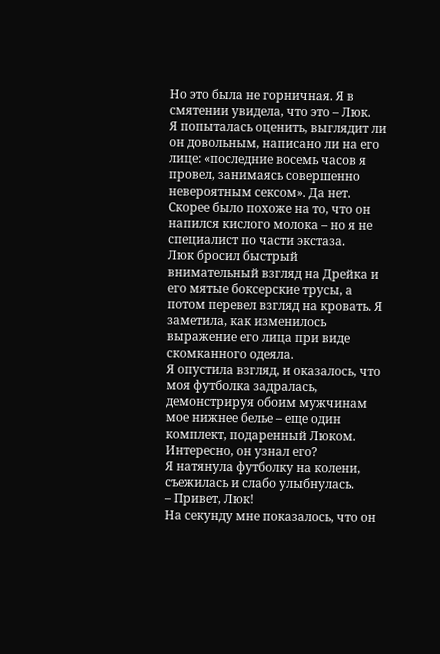Но это была не горничная. Я в смятении увидела, что это – Люк.
Я попыталась оценить, выглядит ли он довольным, написано ли на его лице: «последние восемь часов я провел, занимаясь совершенно невероятным сексом». Да нет. Скорее было похоже на то, что он напился кислого молока – но я не специалист по части экстаза.
Люк бросил быстрый внимательный взгляд на Дрейка и его мятые боксерские трусы, а потом перевел взгляд на кровать. Я заметила, как изменилось выражение его лица при виде скомканного одеяла.
Я опустила взгляд, и оказалось, что моя футболка задралась, демонстрируя обоим мужчинам мое нижнее белье – еще один комплект, подаренный Люком. Интересно, он узнал его?
Я натянула футболку на колени, съежилась и слабо улыбнулась.
– Привет, Люк!
На секунду мне показалось, что он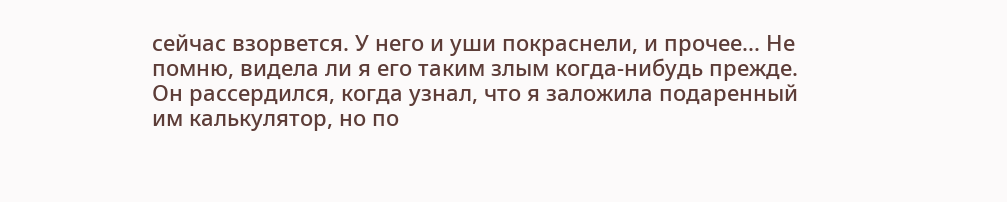сейчас взорвется. У него и уши покраснели, и прочее... Не помню, видела ли я его таким злым когда-нибудь прежде. Он рассердился, когда узнал, что я заложила подаренный им калькулятор, но по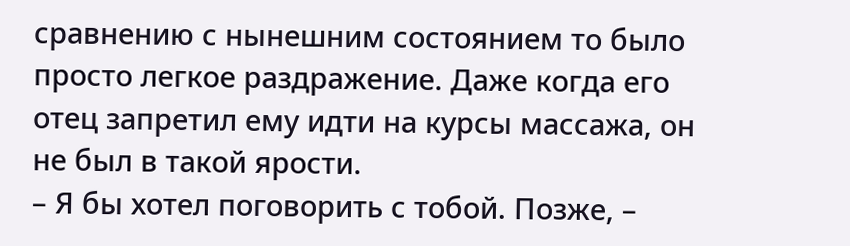сравнению с нынешним состоянием то было просто легкое раздражение. Даже когда его отец запретил ему идти на курсы массажа, он не был в такой ярости.
– Я бы хотел поговорить с тобой. Позже, –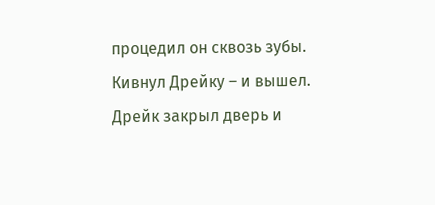процедил он сквозь зубы. Кивнул Дрейку – и вышел.
Дрейк закрыл дверь и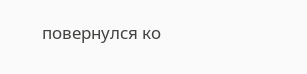повернулся ко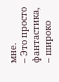мне.
– Это просто фантастика, – широко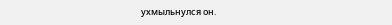ухмыльнулся он.